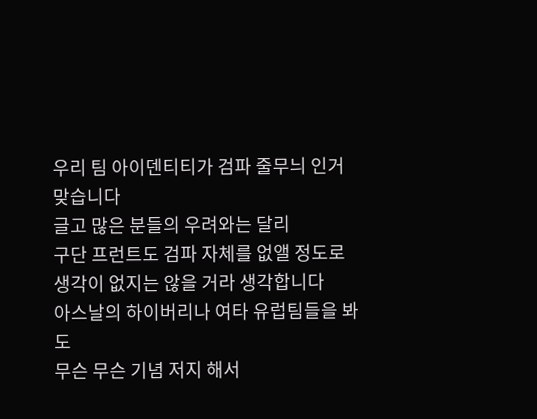우리 팀 아이덴티티가 검파 줄무늬 인거 맞습니다
글고 많은 분들의 우려와는 달리
구단 프런트도 검파 자체를 없앨 정도로 생각이 없지는 않을 거라 생각합니다
아스날의 하이버리나 여타 유럽팀들을 봐도
무슨 무슨 기념 저지 해서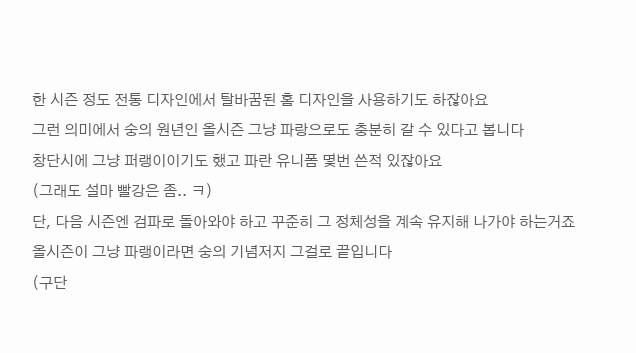한 시즌 정도 전통 디자인에서 탈바꿈된 홈 디자인을 사용하기도 하잖아요
그런 의미에서 숭의 원년인 올시즌 그냥 파랑으로도 충분히 갈 수 있다고 봅니다
창단시에 그냥 퍼랭이이기도 했고 파란 유니폼 몇번 쓴적 있잖아요
(그래도 설마 빨강은 좀.. ㅋ)
단, 다음 시즌엔 검파로 돌아와야 하고 꾸준히 그 정체성을 계속 유지해 나가야 하는거죠
올시즌이 그냥 파랭이라면 숭의 기념저지 그걸로 끝입니다
(구단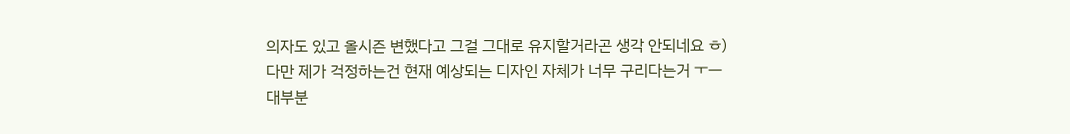의자도 있고 올시즌 변했다고 그걸 그대로 유지할거라곤 생각 안되네요 ㅎ)
다만 제가 걱정하는건 현재 예상되는 디자인 자체가 너무 구리다는거 ㅜㅡ
대부분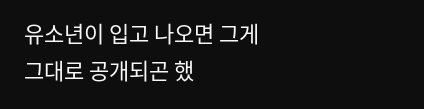유소년이 입고 나오면 그게 그대로 공개되곤 했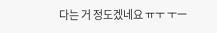다는 거 정도겠네요 ㅠㅜ ㅜㅡ